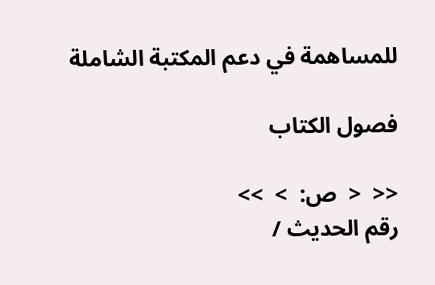للمساهمة في دعم المكتبة الشاملة

فصول الكتاب

<<  <  ص:  >  >>
رقم الحديث /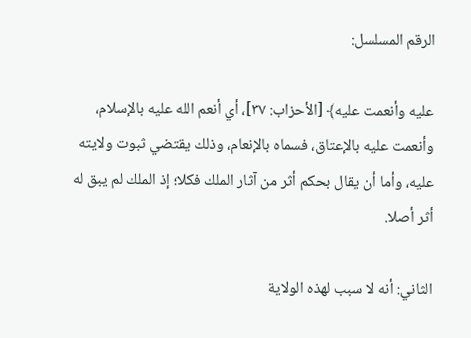الرقم المسلسل:

عليه وأنعمت عليه﴾ [الأحزاب: ٣٧]، أي أنعم الله عليه بالإسلام، وأنعمت عليه بالإعتاق، فسماه بالإنعام، وذلك يقتضي ثبوت ولايته عليه، وأما أن يقال بحكم أثر من آثار الملك فكلا؛ إذ الملك لم يبق له أثر أصلا.

الثاني: أنه لا سبب لهذه الولاية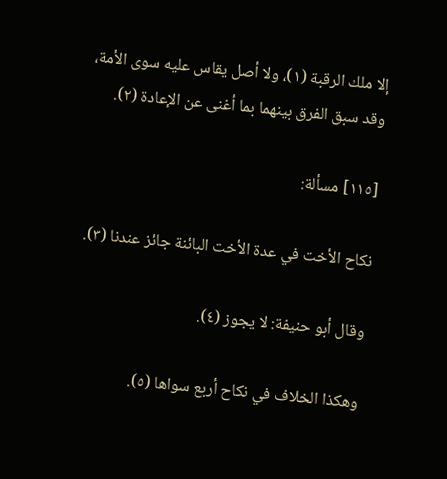إلا ملك الرقبة (١)، ولا أصل يقاس عليه سوى الأمة، وقد سبق الفرق بينهما بما أغنى عن الإعادة (٢).

[١١٥] مسألة:

نكاح الأخت في عدة الأخت البائنة جائز عندنا (٣).

وقال أبو حنيفة: لا يجوز (٤).

وهكذا الخلاف في نكاح أربع سواها (٥).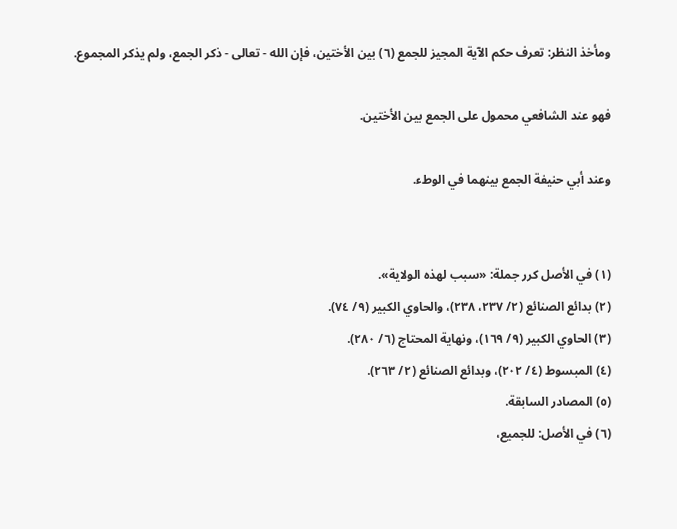ومأخذ النظر: تعرف حكم الآية المجيز للجمع (٦) بين الأختين، فإن الله - تعالى - ذكر الجمع، ولم يذكر المجموع.

فهو عند الشافعي محمول على الجمع بين الأختين.

وعند أبي حنيفة الجمع بينهما في الوطء.


(١) في الأصل كرر جملة: «سبب لهذه الولاية».
(٢) بدائع الصنائع (٢/ ٢٣٧، ٢٣٨)، والحاوي الكبير (٩/ ٧٤).
(٣) الحاوي الكبير (٩/ ١٦٩)، ونهاية المحتاج (٦/ ٢٨٠).
(٤) المبسوط (٤/ ٢٠٢)، وبدائع الصنائع (٢/ ٢٦٣).
(٥) المصادر السابقة.
(٦) في الأصل: للجميع،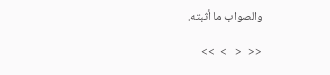والصواب ما أثبته.

<<  <   >  >>